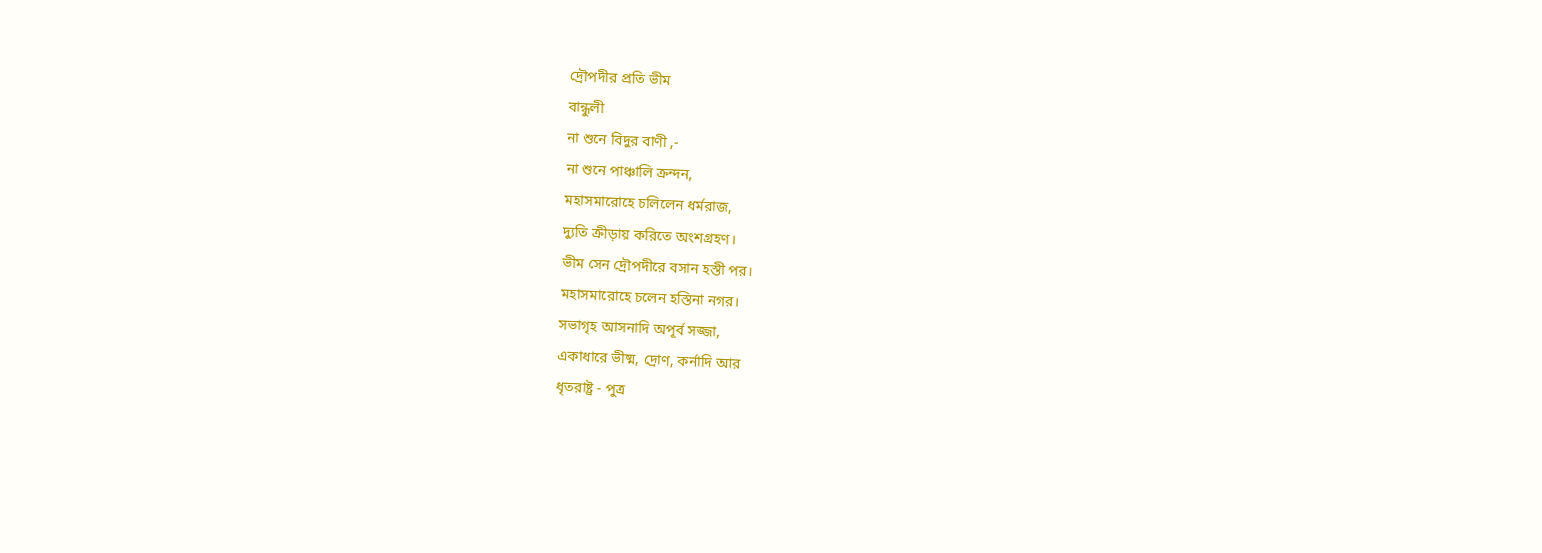দ্রৌপদীর প্রতি ভীম
বান্ধুলী
না শুনে বিদুর বাণী ,-
না শুনে পাঞ্চালি ক্রন্দন,
মহাসমারোহে চলিলেন ধর্মরাজ,
দ্যুতি ক্রীড়ায় করিতে অংশগ্রহণ।
ভীম সেন দ্রৌপদীরে বসান হস্তী পর।
মহাসমারোহে চলেন হস্তিনা নগর।
সভাগৃহ আসনাদি অপূর্ব সজ্জা,
একাধারে ভীষ্ম, দ্রোণ, কর্নাদি আর
ধৃতরাষ্ট্র - পুত্র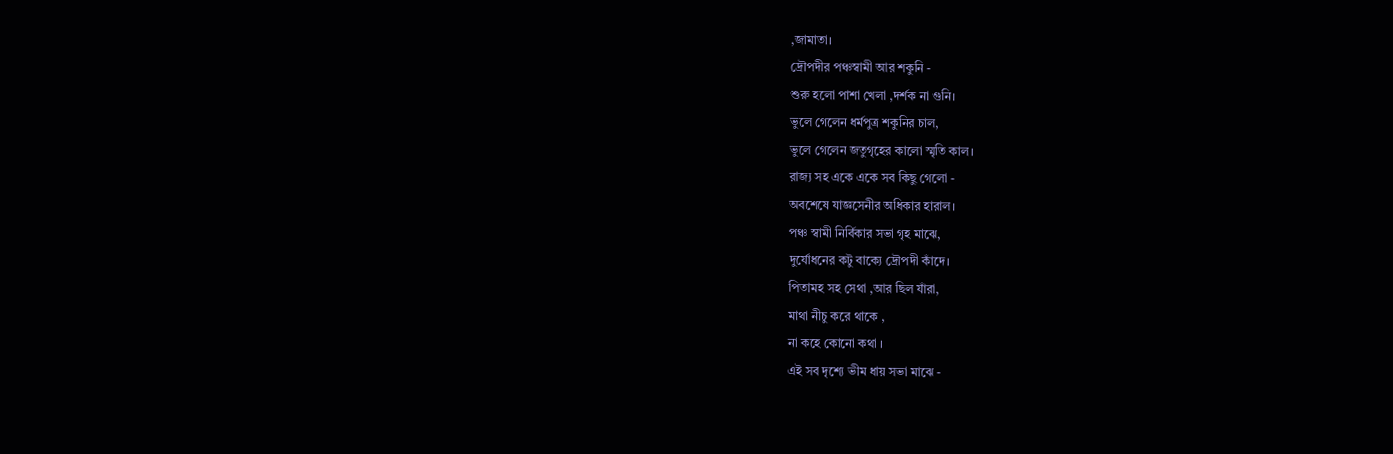,জামাতা।
দ্রৌপদীর পঞ্চস্বামী আর শকুনি -
শুরু হলো পাশা খেলা ,দর্শক না গুনি।
ভুলে গেলেন ধর্মপুত্র শকুনির চাল,
ভুলে গেলেন জতুগৃহের কালো স্মৃতি কাল।
রাজ্য সহ একে একে সব কিছু গেলো -
অবশেষে যাজ্ঞসেনীর অধিকার হারাল।
পঞ্চ স্বামী নির্বিকার সভা গৃহ মাঝে,
দুর্যোধনের কটু বাক্যে দ্রৌপদী কাঁদে।
পিতামহ সহ সেথা ,আর ছিল যাঁরা,
মাথা নীচু করে থাকে ,
না কহে কোনো কথা ।
এই সব দৃশ্যে ভীম ধায় সভা মাঝে -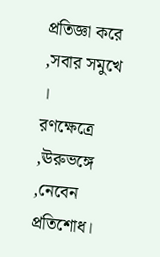প্রতিজ্ঞা করে ,সবার সমুখে ।
রণক্ষেত্রে ,ঊরুভঙ্গে ,নেবেন প্রতিশোধ।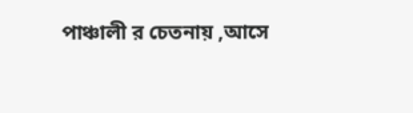পাঞ্চালী র চেতনায় ,আসে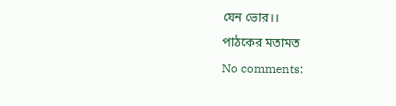যেন ভোর।।
পাঠকের মতামত
No comments: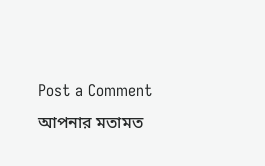Post a Comment
আপনার মতামত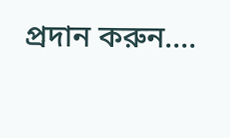প্রদান করুন....